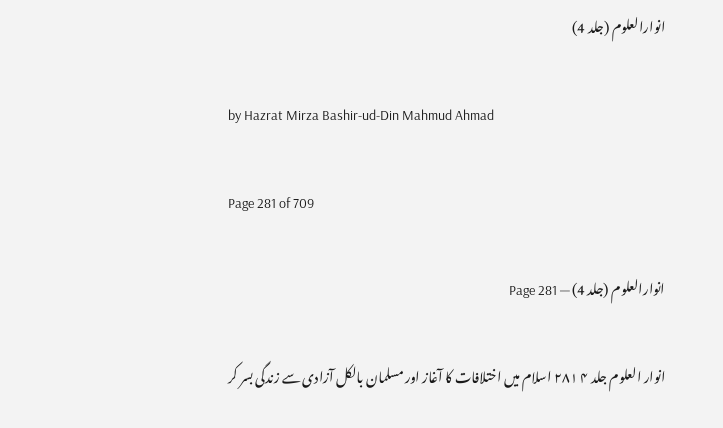انوارالعلوم (جلد 4)

by Hazrat Mirza Bashir-ud-Din Mahmud Ahmad

Page 281 of 709

انوارالعلوم (جلد 4) — Page 281

انوار العلوم جلد ۴ ۲۸۱ اسلام میں اختلافات کا آغاز اور مسلمان بالکل آزادی سے زندگی بسر کر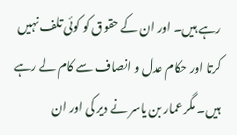رہے ہیں۔ اور ان کے حقوق کو کوئی تلف نہیں کرتا اور حکام عدل و انصاف سے کام لے رہے ہیں۔ مگر عمار بن یاسر نے دیر کی اور ان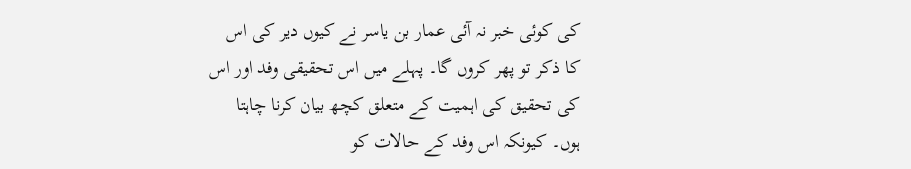کی کوئی خبر نہ آئی عمار بن یاسر نے کیوں دیر کی اس کا ذکر تو پھر کروں گا۔ پہلے میں اس تحقیقی وفد اور اس کی تحقیق کی اہمیت کے متعلق کچھ بیان کرنا چاہتا ہوں۔ کیونکہ اس وفد کے حالات کو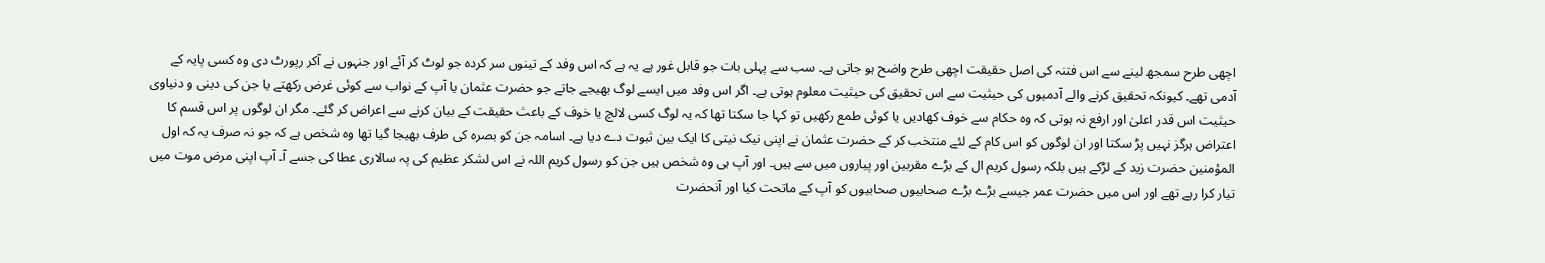اچھی طرح سمجھ لینے سے اس فتنہ کی اصل حقیقت اچھی طرح واضح ہو جاتی ہے۔ سب سے پہلی بات جو قابل غور ہے یہ ہے کہ اس وفد کے تینوں سر کردہ جو لوٹ کر آئے اور جنہوں نے آکر رپورٹ دی وہ کسی پایہ کے آدمی تھے۔ کیونکہ تحقیق کرنے والے آدمیوں کی حیثیت سے اس تحقیق کی حیثیت معلوم ہوتی ہے۔ اگر اس وفد میں ایسے لوگ بھیجے جاتے جو حضرت عثمان یا آپ کے نواب سے کوئی غرض رکھتے یا جن کی دینی و دنیاوی حیثیت اس قدر اعلیٰ اور ارفع نہ ہوتی کہ وہ حکام سے خوف کھادیں یا کوئی طمع رکھیں تو کہا جا سکتا تھا کہ یہ لوگ کسی لالچ یا خوف کے باعث حقیقت کے بیان کرنے سے اعراض کر گئے۔ مگر ان لوگوں پر اس قسم کا اعتراض ہرگز نہیں پڑ سکتا اور ان لوگوں کو اس کام کے لئے منتخب کر کے حضرت عثمان نے اپنی نیک نیتی کا ایک بین ثبوت دے دیا ہے۔ اسامہ جن کو بصرہ کی طرف بھیجا گیا تھا وہ شخص ہے کہ جو نہ صرف یہ کہ اول المؤمنین حضرت زید کے لڑکے ہیں بلکہ رسول کریم ال کے بڑے مقربین اور پیاروں میں سے ہیں۔ اور آپ ہی وہ شخص ہیں جن کو رسول کریم اللہ نے اس لشکر عظیم کی پہ سالاری عطا کی جسے آ۔ آپ اپنی مرض موت میں تیار کرا رہے تھے اور اس میں حضرت عمر جیسے بڑے بڑے صحابیوں صحابیوں کو آپ کے ماتحت کیا اور آنحضرت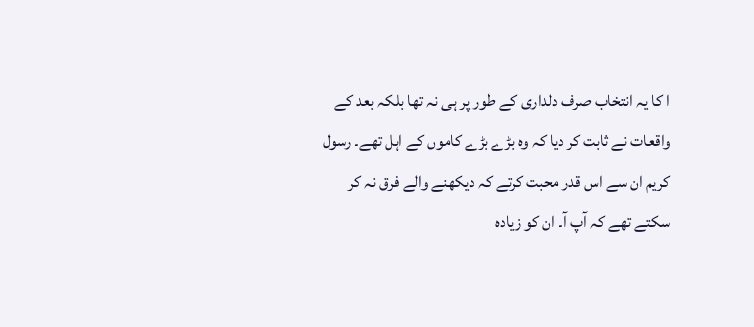ا کا یہ انتخاب صرف دلداری کے طور پر ہی نہ تھا بلکہ بعد کے واقعات نے ثابت کر دیا کہ وہ بڑے بڑے کاموں کے اہل تھے۔ رسول کریم ان سے اس قدر محبت کرتے کہ دیکھنے والے فرق نہ کر سکتے تھے کہ آپ آ۔ ان کو زیادہ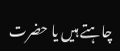چاہتے ہیں یا حضرت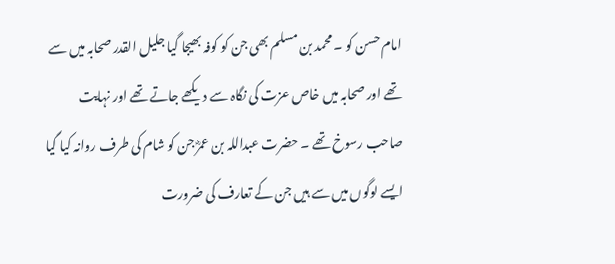امام حسن کو ۔ محمد بن مسلم بھی جن کو کوفہ بھیجا گیا جلیل القدر صحابہ میں سے تھے اور صحابہ میں خاص عزت کی نگاہ سے دیکھے جاتے تھے اور نہایت صاحب رسوخ تھے ۔ حضرت عبداللہ بن عمرؓ جن کو شام کی طرف روانہ کیا گیا ایسے لوگوں میں سے ہیں جن کے تعارف کی ضرورت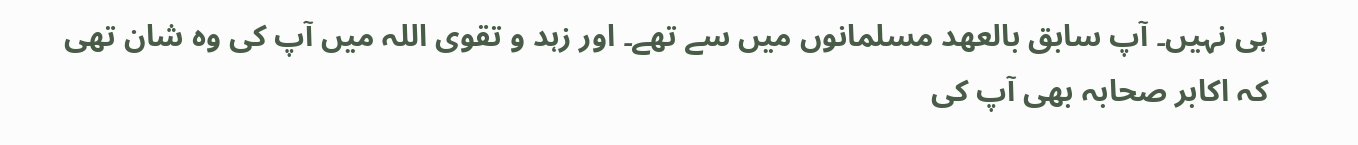ہی نہیں۔ آپ سابق بالعهد مسلمانوں میں سے تھے۔ اور زہد و تقوی اللہ میں آپ کی وہ شان تھی کہ اکابر صحابہ بھی آپ کی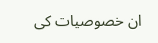ان خصوصیات کی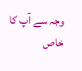وجہ سے آپ کا خاص